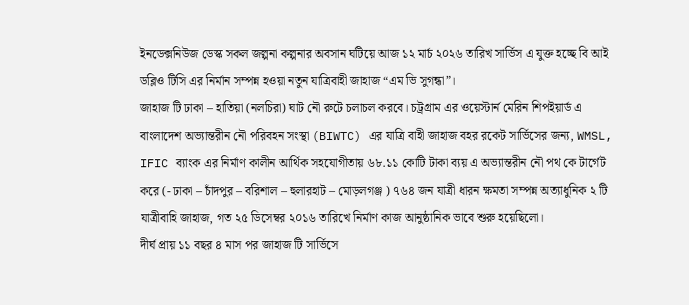ইনডেক্সনিউজ ডেস্ক সকল জল্পনা কল্পনার অবসান ঘটিয়ে আজ ১২ মার্চ ২০২৬ তারিখ সার্ভিস এ যুক্ত হচ্ছে বি আই ডব্লিও টিসি এর নির্মান সম্পন্ন হওয়া নতুন যাত্রিবাহী জাহাজ “এম ভি সুগন্ধা”।
জাহাজ টি ঢাকা – হাতিয়া (নলচিরা) ঘাট নৌ রুটে চলাচল করবে। চট্রগ্রাম এর ওয়েস্টার্ন মেরিন শিপইয়ার্ড এ বাংলাদেশ অভ্যান্তরীন নৌ পরিবহন সংস্থা (BIWTC) এর যাত্রি বাহী জাহাজ বহর রকেট সার্ভিসের জন্য, WMSL, IFIC ব্যাংক এর নির্মাণ কালীন আর্থিক সহযোগীতায় ৬৮.১১ কোটি টাকা ব্যয় এ অভ্যান্তরীন নৌ পথ কে টার্গেট করে (- ঢাকা – চাঁদপুর – বরিশাল – হুলারহাট – মোড়লগঞ্জ ) ৭৬৪ জন যাত্রী ধারন ক্ষমতা সম্পন্ন অত্যাধুনিক ২ টি যাত্রীবাহি জাহাজ, গত ২৫ ডিসেম্বর ২০১৬ তারিখে নির্মাণ কাজ আনুষ্ঠানিক ভাবে শুরু হয়েছিলো।
দীর্ঘ প্রায় ১১ বছর ৪ মাস পর জাহাজ টি সার্ভিসে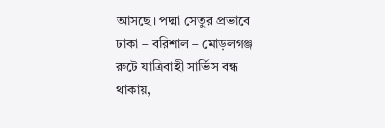আসছে। পদ্মা সেতুর প্রভাবে ঢাকা – বরিশাল – মোড়লগঞ্জ রুটে যাত্রিবাহী সার্ভিস বন্ধ থাকায়,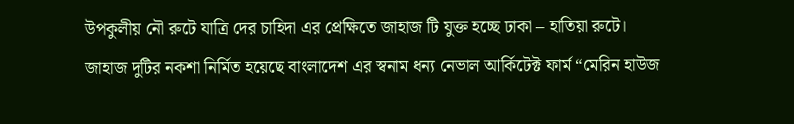উপকুলীয় নৌ রুটে যাত্রি দের চাহিদা এর প্রেক্ষিতে জাহাজ টি যুক্ত হচ্ছে ঢাকা – হাতিয়া রুটে।
জাহাজ দুটির নকশা নির্মিত হয়েছে বাংলাদেশ এর স্বনাম ধন্য নেভাল আর্কিটেক্ট ফার্ম “মেরিন হাউজ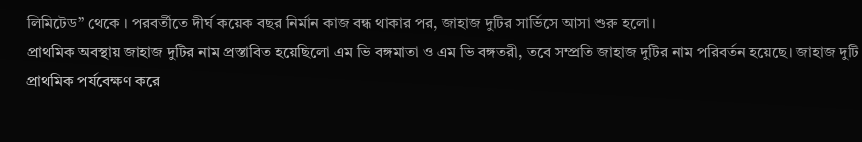লিমিটেড” থেকে । পরবর্তীতে দীর্ঘ কয়েক বছর নির্মান কাজ বন্ধ থাকার পর, জাহাজ দুটির সার্ভিসে আসা শুরু হলো।
প্রাথমিক অবস্থায় জাহাজ দুটির নাম প্রস্তাবিত হয়েছিলো এম ভি বঙ্গমাতা ও এম ভি বঙ্গতরী, তবে সম্প্রতি জাহাজ দুটির নাম পরিবর্তন হয়েছে। জাহাজ দুটি প্রাথমিক পর্যবেক্ষণ করে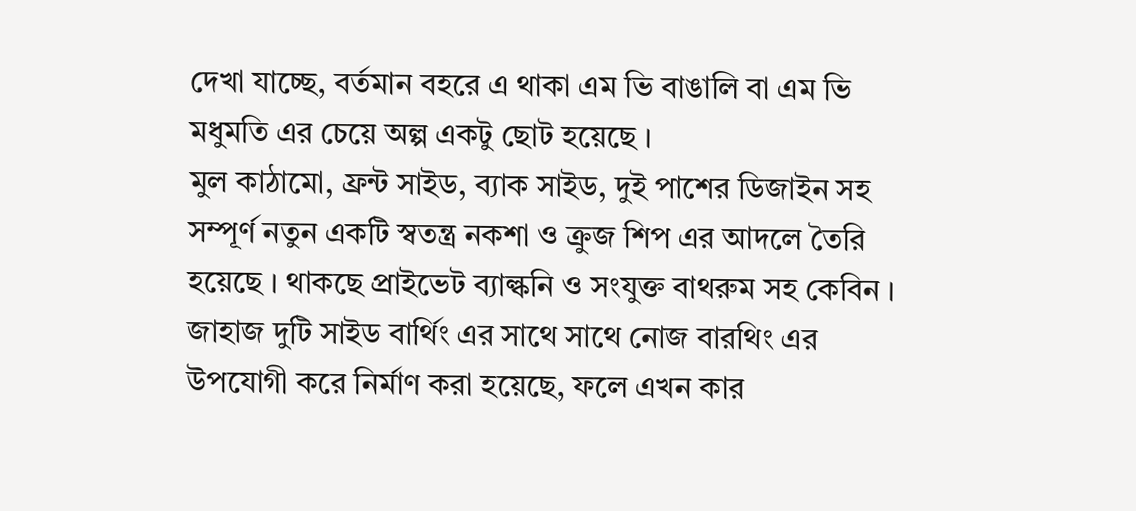দেখা যাচ্ছে, বর্তমান বহরে এ থাকা এম ভি বাঙালি বা এম ভি মধুমতি এর চেয়ে অল্প একটু ছোট হয়েছে ।
মুল কাঠামো, ফ্রন্ট সাইড, ব্যাক সাইড, দুই পাশের ডিজাইন সহ সম্পূর্ণ নতুন একটি স্বতন্ত্র নকশা ও ক্রুজ শিপ এর আদলে তৈরি হয়েছে । থাকছে প্রাইভেট ব্যাল্কনি ও সংযুক্ত বাথরুম সহ কেবিন ।
জাহাজ দুটি সাইড বার্থিং এর সাথে সাথে নোজ বারথিং এর উপযোগী করে নির্মাণ করা হয়েছে, ফলে এখন কার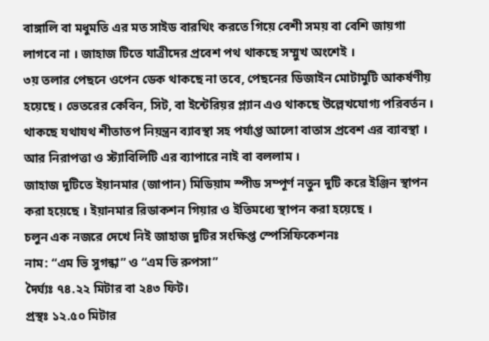বাঙ্গালি বা মধুমতি এর মত সাইড বারথিং করতে গিয়ে বেশী সময় বা বেশি জায়গা লাগবে না । জাহাজ টিতে যাত্রীদের প্রবেশ পথ থাকছে সম্মুখ অংশেই ।
৩য় তলার পেছনে ওপেন ডেক থাকছে না তবে, পেছনের ডিজাইন মোটামুটি আকর্ষণীয় হয়েছে । ভেতরের কেবিন, সিট, বা ইন্টেরিয়র প্ল্যান এও থাকছে উল্লেখযোগ্য পরিবর্তন ।
থাকছে যথাযথ শীতাতপ নিয়ন্ত্রন ব্যাবস্থা সহ পর্যাপ্ত আলো বাতাস প্রবেশ এর ব্যাবস্থা । আর নিরাপত্তা ও স্ট্যাবিলিটি এর ব্যাপারে নাই বা বললাম ।
জাহাজ দুটিতে ইয়ানমার (জাপান) মিডিয়াম স্পীড সম্পূর্ণ নতুন দুটি করে ইঞ্জিন স্থাপন করা হয়েছে । ইয়ানমার রিডাকশন গিয়ার ও ইতিমধ্যে স্থাপন করা হয়েছে ।
চলুন এক নজরে দেখে নিই জাহাজ দুটির সংক্ষিপ্ত স্পেসিফিকেশনঃ
নাম: “এম ভি সুগন্ধা” ও “এম ভি রুপসা”
দৈর্ঘ্যঃ ৭৪.২২ মিটার বা ২৪৩ ফিট।
প্রস্থঃ ১২.৫০ মিটার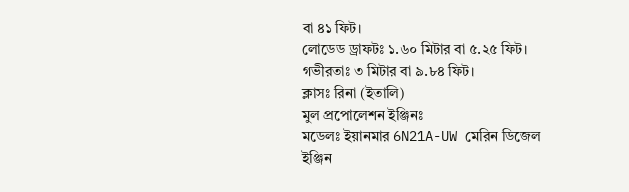বা ৪১ ফিট।
লোডেড ড্রাফটঃ ১.৬০ মিটার বা ৫.২৫ ফিট।
গভীরতাঃ ৩ মিটার বা ৯.৮৪ ফিট।
ক্লাসঃ রিনা (ইতালি)
মুল প্রপোলেশন ইঞ্জিনঃ
মডেলঃ ইয়ানমার 6N21A-UW মেরিন ডিজেল ইঞ্জিন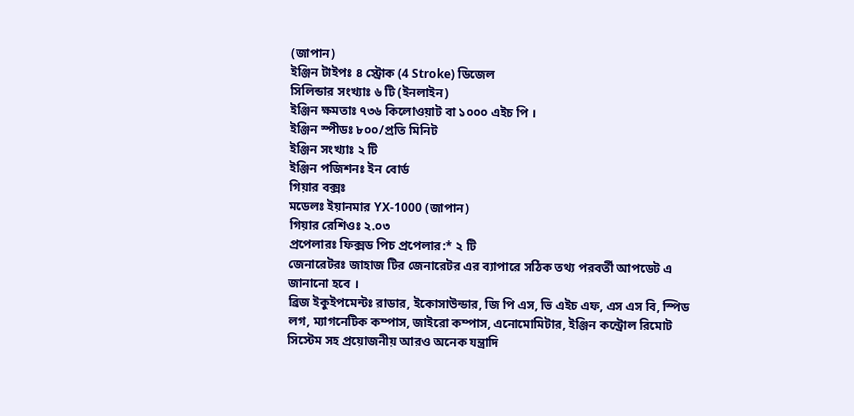(জাপান)
ইঞ্জিন টাইপঃ ৪ স্ট্রোক (4 Stroke) ডিজেল
সিলিন্ডার সংখ্যাঃ ৬ টি (ইনলাইন)
ইঞ্জিন ক্ষমতাঃ ৭৩৬ কিলোওয়াট বা ১০০০ এইচ পি ।
ইঞ্জিন স্পীডঃ ৮০০/প্রতি মিনিট
ইঞ্জিন সংখ্যাঃ ২ টি
ইঞ্জিন পজিশনঃ ইন বোর্ড
গিয়ার বক্সঃ
মডেলঃ ইয়ানমার YX-1000 (জাপান)
গিয়ার রেশিওঃ ২.০৩
প্রপেলারঃ ফিক্সড পিচ প্রপেলার:* ২ টি
জেনারেটরঃ জাহাজ টির জেনারেটর এর ব্যাপারে সঠিক তথ্য পরবর্তী আপডেট এ জানানো হবে ।
ব্রিজ ইকুইপমেন্টঃ রাডার, ইকোসাউন্ডার, জি পি এস, ভি এইচ এফ, এস এস বি, স্পিড লগ, ম্যাগনেটিক কম্পাস, জাইরো কম্পাস, এনোমোমিটার, ইঞ্জিন কন্ট্রোল রিমোট সিস্টেম সহ প্রয়োজনীয় আরও অনেক যন্ত্রাদি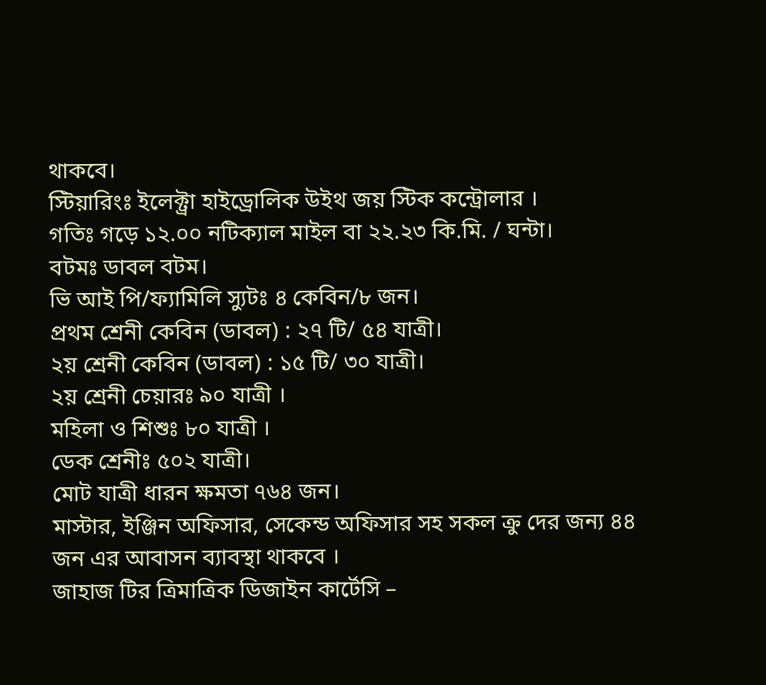থাকবে।
স্টিয়ারিংঃ ইলেক্ট্রা হাইড্রোলিক উইথ জয় স্টিক কন্ট্রোলার ।
গতিঃ গড়ে ১২.০০ নটিক্যাল মাইল বা ২২.২৩ কি.মি. / ঘন্টা।
বটমঃ ডাবল বটম।
ভি আই পি/ফ্যামিলি স্যুটঃ ৪ কেবিন/৮ জন।
প্রথম শ্রেনী কেবিন (ডাবল) : ২৭ টি/ ৫৪ যাত্রী।
২য় শ্রেনী কেবিন (ডাবল) : ১৫ টি/ ৩০ যাত্রী।
২য় শ্রেনী চেয়ারঃ ৯০ যাত্রী ।
মহিলা ও শিশুঃ ৮০ যাত্রী ।
ডেক শ্রেনীঃ ৫০২ যাত্রী।
মোট যাত্রী ধারন ক্ষমতা ৭৬৪ জন।
মাস্টার, ইঞ্জিন অফিসার, সেকেন্ড অফিসার সহ সকল ক্রু দের জন্য ৪৪ জন এর আবাসন ব্যাবস্থা থাকবে ।
জাহাজ টির ত্রিমাত্রিক ডিজাইন কার্টেসি –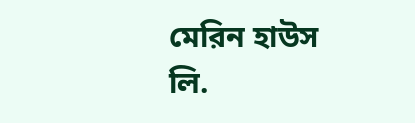মেরিন হাউস লি.